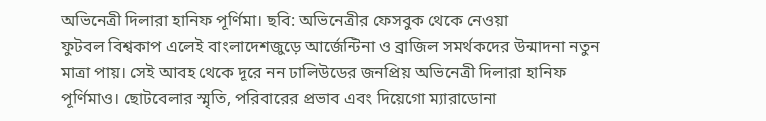অভিনেত্রী দিলারা হানিফ পূর্ণিমা। ছবি: অভিনেত্রীর ফেসবুক থেকে নেওয়া
ফুটবল বিশ্বকাপ এলেই বাংলাদেশজুড়ে আর্জেন্টিনা ও ব্রাজিল সমর্থকদের উন্মাদনা নতুন মাত্রা পায়। সেই আবহ থেকে দূরে নন ঢালিউডের জনপ্রিয় অভিনেত্রী দিলারা হানিফ পূর্ণিমাও। ছোটবেলার স্মৃতি, পরিবারের প্রভাব এবং দিয়েগো ম্যারাডোনা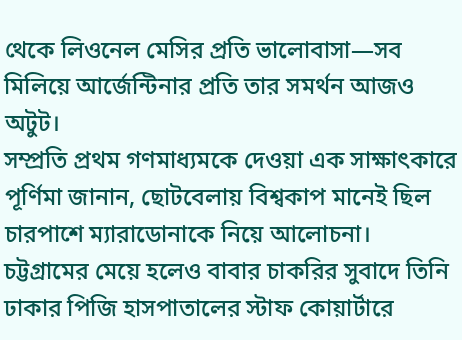থেকে লিওনেল মেসির প্রতি ভালোবাসা—সব মিলিয়ে আর্জেন্টিনার প্রতি তার সমর্থন আজও অটুট।
সম্প্রতি প্রথম গণমাধ্যমকে দেওয়া এক সাক্ষাৎকারে পূর্ণিমা জানান, ছোটবেলায় বিশ্বকাপ মানেই ছিল চারপাশে ম্যারাডোনাকে নিয়ে আলোচনা। চট্টগ্রামের মেয়ে হলেও বাবার চাকরির সুবাদে তিনি ঢাকার পিজি হাসপাতালের স্টাফ কোয়ার্টারে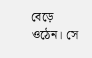বেড়ে ওঠেন। সে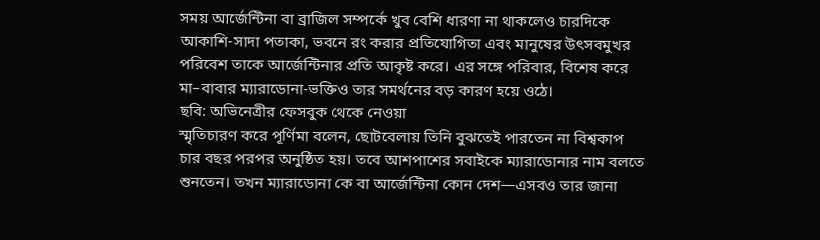সময় আর্জেন্টিনা বা ব্রাজিল সম্পর্কে খুব বেশি ধারণা না থাকলেও চারদিকে আকাশি-সাদা পতাকা, ভবনে রং করার প্রতিযোগিতা এবং মানুষের উৎসবমুখর পরিবেশ তাকে আর্জেন্টিনার প্রতি আকৃষ্ট করে। এর সঙ্গে পরিবার, বিশেষ করে মা–বাবার ম্যারাডোনা-ভক্তিও তার সমর্থনের বড় কারণ হয়ে ওঠে।
ছবি: অভিনেত্রীর ফেসবুক থেকে নেওয়া
স্মৃতিচারণ করে পূর্ণিমা বলেন, ছোটবেলায় তিনি বুঝতেই পারতেন না বিশ্বকাপ চার বছর পরপর অনুষ্ঠিত হয়। তবে আশপাশের সবাইকে ম্যারাডোনার নাম বলতে শুনতেন। তখন ম্যারাডোনা কে বা আর্জেন্টিনা কোন দেশ—এসবও তার জানা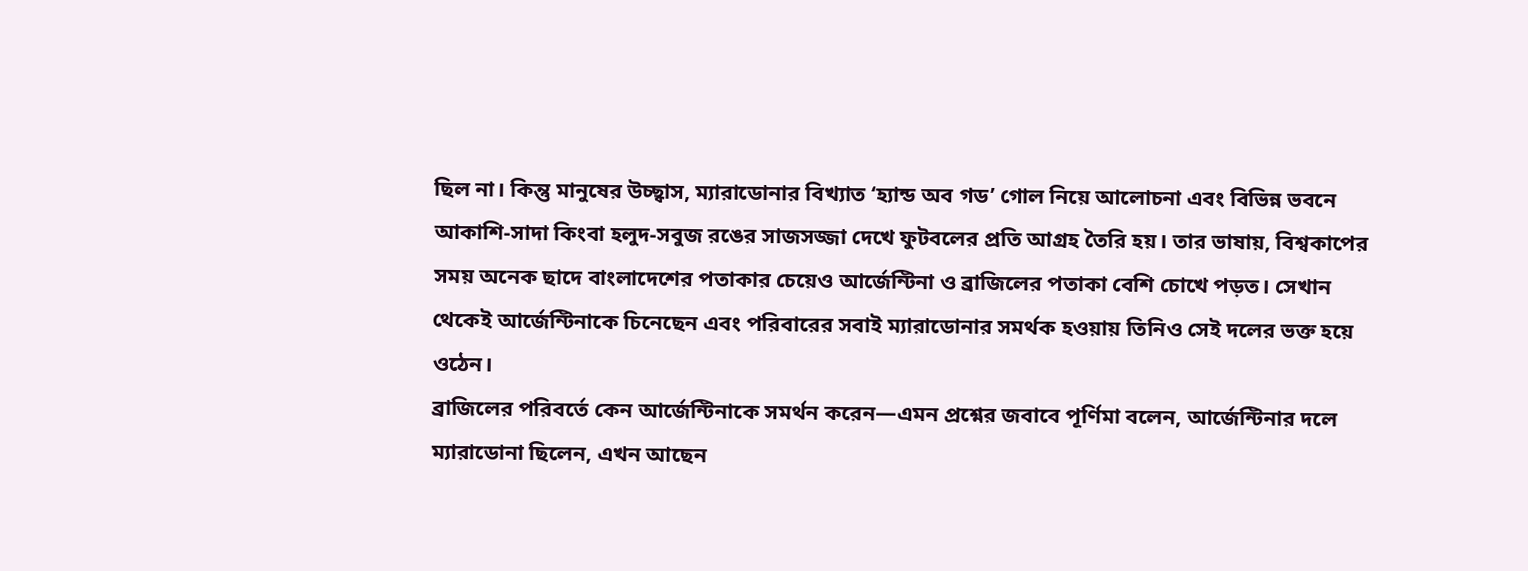ছিল না। কিন্তু মানুষের উচ্ছ্বাস, ম্যারাডোনার বিখ্যাত ‘হ্যান্ড অব গড’ গোল নিয়ে আলোচনা এবং বিভিন্ন ভবনে আকাশি-সাদা কিংবা হলুদ-সবুজ রঙের সাজসজ্জা দেখে ফুটবলের প্রতি আগ্রহ তৈরি হয়। তার ভাষায়, বিশ্বকাপের সময় অনেক ছাদে বাংলাদেশের পতাকার চেয়েও আর্জেন্টিনা ও ব্রাজিলের পতাকা বেশি চোখে পড়ত। সেখান থেকেই আর্জেন্টিনাকে চিনেছেন এবং পরিবারের সবাই ম্যারাডোনার সমর্থক হওয়ায় তিনিও সেই দলের ভক্ত হয়ে ওঠেন।
ব্রাজিলের পরিবর্তে কেন আর্জেন্টিনাকে সমর্থন করেন—এমন প্রশ্নের জবাবে পূর্ণিমা বলেন, আর্জেন্টিনার দলে ম্যারাডোনা ছিলেন, এখন আছেন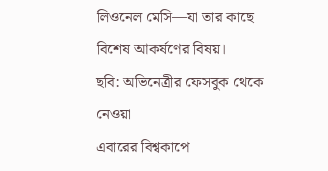লিওনেল মেসি—যা তার কাছে বিশেষ আকর্ষণের বিষয়।
ছবি: অভিনেত্রীর ফেসবুক থেকে নেওয়া
এবারের বিশ্বকাপে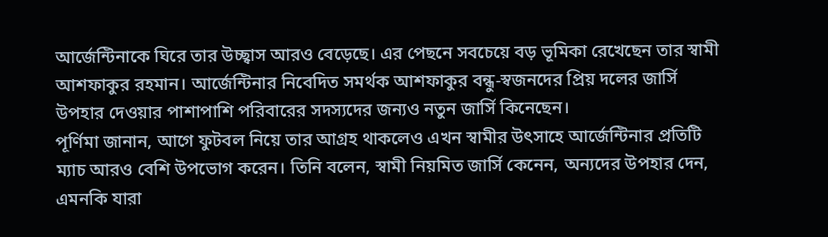আর্জেন্টিনাকে ঘিরে তার উচ্ছ্বাস আরও বেড়েছে। এর পেছনে সবচেয়ে বড় ভূমিকা রেখেছেন তার স্বামী আশফাকুর রহমান। আর্জেন্টিনার নিবেদিত সমর্থক আশফাকুর বন্ধু-স্বজনদের প্রিয় দলের জার্সি উপহার দেওয়ার পাশাপাশি পরিবারের সদস্যদের জন্যও নতুন জার্সি কিনেছেন।
পূর্ণিমা জানান, আগে ফুটবল নিয়ে তার আগ্রহ থাকলেও এখন স্বামীর উৎসাহে আর্জেন্টিনার প্রতিটি ম্যাচ আরও বেশি উপভোগ করেন। তিনি বলেন, স্বামী নিয়মিত জার্সি কেনেন, অন্যদের উপহার দেন, এমনকি যারা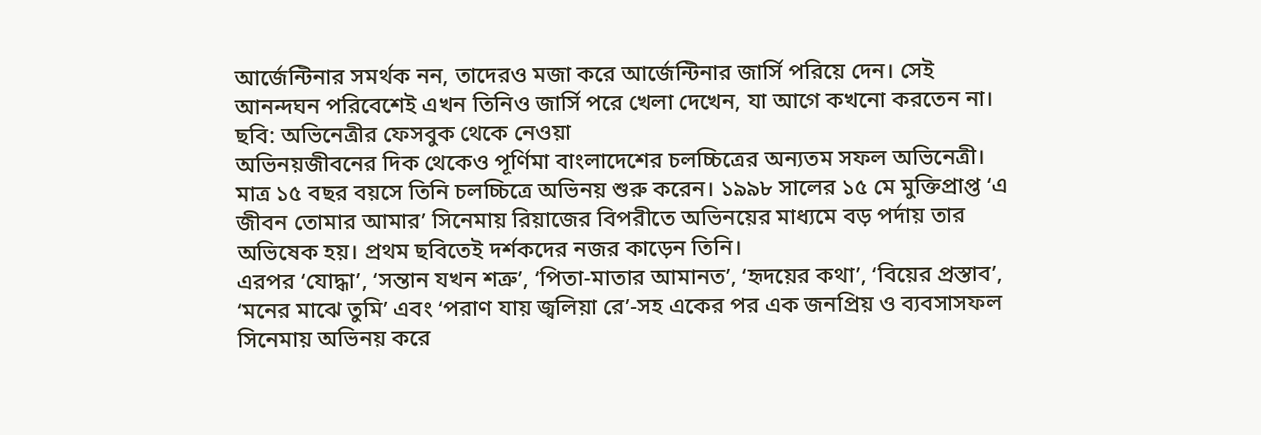আর্জেন্টিনার সমর্থক নন, তাদেরও মজা করে আর্জেন্টিনার জার্সি পরিয়ে দেন। সেই আনন্দঘন পরিবেশেই এখন তিনিও জার্সি পরে খেলা দেখেন, যা আগে কখনো করতেন না।
ছবি: অভিনেত্রীর ফেসবুক থেকে নেওয়া
অভিনয়জীবনের দিক থেকেও পূর্ণিমা বাংলাদেশের চলচ্চিত্রের অন্যতম সফল অভিনেত্রী। মাত্র ১৫ বছর বয়সে তিনি চলচ্চিত্রে অভিনয় শুরু করেন। ১৯৯৮ সালের ১৫ মে মুক্তিপ্রাপ্ত ‘এ জীবন তোমার আমার’ সিনেমায় রিয়াজের বিপরীতে অভিনয়ের মাধ্যমে বড় পর্দায় তার অভিষেক হয়। প্রথম ছবিতেই দর্শকদের নজর কাড়েন তিনি।
এরপর ‘যোদ্ধা’, ‘সন্তান যখন শত্রু’, ‘পিতা-মাতার আমানত’, ‘হৃদয়ের কথা’, ‘বিয়ের প্রস্তাব’, ‘মনের মাঝে তুমি’ এবং ‘পরাণ যায় জ্বলিয়া রে’-সহ একের পর এক জনপ্রিয় ও ব্যবসাসফল সিনেমায় অভিনয় করে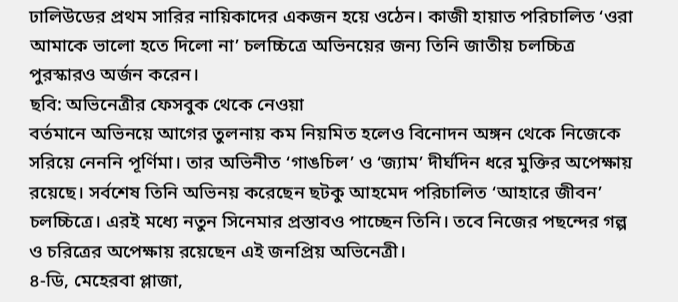ঢালিউডের প্রথম সারির নায়িকাদের একজন হয়ে ওঠেন। কাজী হায়াত পরিচালিত ‘ওরা আমাকে ভালো হতে দিলো না’ চলচ্চিত্রে অভিনয়ের জন্য তিনি জাতীয় চলচ্চিত্র পুরস্কারও অর্জন করেন।
ছবি: অভিনেত্রীর ফেসবুক থেকে নেওয়া
বর্তমানে অভিনয়ে আগের তুলনায় কম নিয়মিত হলেও বিনোদন অঙ্গন থেকে নিজেকে সরিয়ে নেননি পূর্ণিমা। তার অভিনীত ‘গাঙচিল’ ও ‘জ্যাম’ দীর্ঘদিন ধরে মুক্তির অপেক্ষায় রয়েছে। সর্বশেষ তিনি অভিনয় করেছেন ছটকু আহমেদ পরিচালিত ‘আহারে জীবন’ চলচ্চিত্রে। এরই মধ্যে নতুন সিনেমার প্রস্তাবও পাচ্ছেন তিনি। তবে নিজের পছন্দের গল্প ও চরিত্রের অপেক্ষায় রয়েছেন এই জনপ্রিয় অভিনেত্রী।
৪-ডি, মেহেরবা প্লাজা,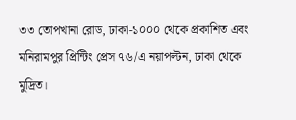৩৩ তোপখানা রোড, ঢাকা-১০০০ থেকে প্রকাশিত এবং মনিরামপুর প্রিন্টিং প্রেস ৭৬/এ নয়াপল্টন, ঢাকা থেকে মুদ্রিত।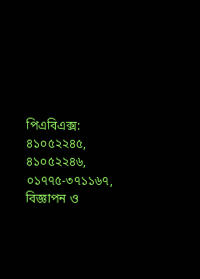পিএবিএক্স: ৪১০৫২২৪৫, ৪১০৫২২৪৬, ০১৭৭৫-৩৭১১৬৭, বিজ্ঞাপন ও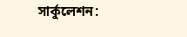সার্কুলেশন: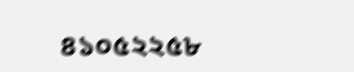৪১০৫২২৫৮